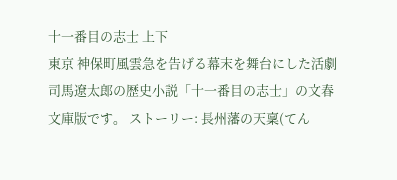十一番目の志士 上下
東京 神保町風雲急を告げる幕末を舞台にした活劇
司馬遼太郎の歴史小説「十一番目の志士」の文春文庫版です。 ストーリー: 長州藩の天稟(てん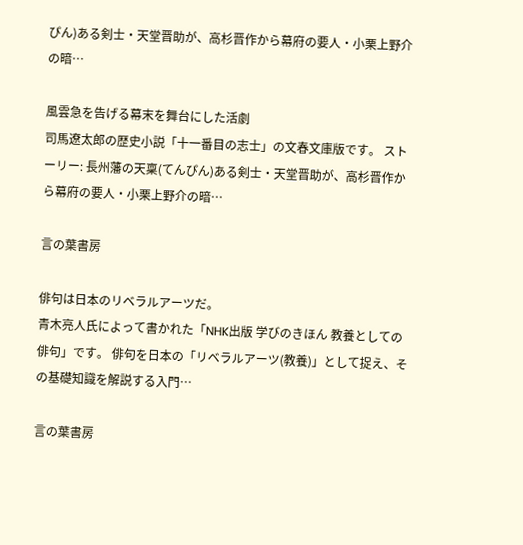ぴん)ある剣士・天堂晋助が、高杉晋作から幕府の要人・小栗上野介の暗…

風雲急を告げる幕末を舞台にした活劇
司馬遼太郎の歴史小説「十一番目の志士」の文春文庫版です。 ストーリー: 長州藩の天稟(てんぴん)ある剣士・天堂晋助が、高杉晋作から幕府の要人・小栗上野介の暗…

言の葉書房

俳句は日本のリベラルアーツだ。
青木亮人氏によって書かれた「NHK出版 学びのきほん 教養としての俳句」です。 俳句を日本の「リベラルアーツ(教養)」として捉え、その基礎知識を解説する入門…

言の葉書房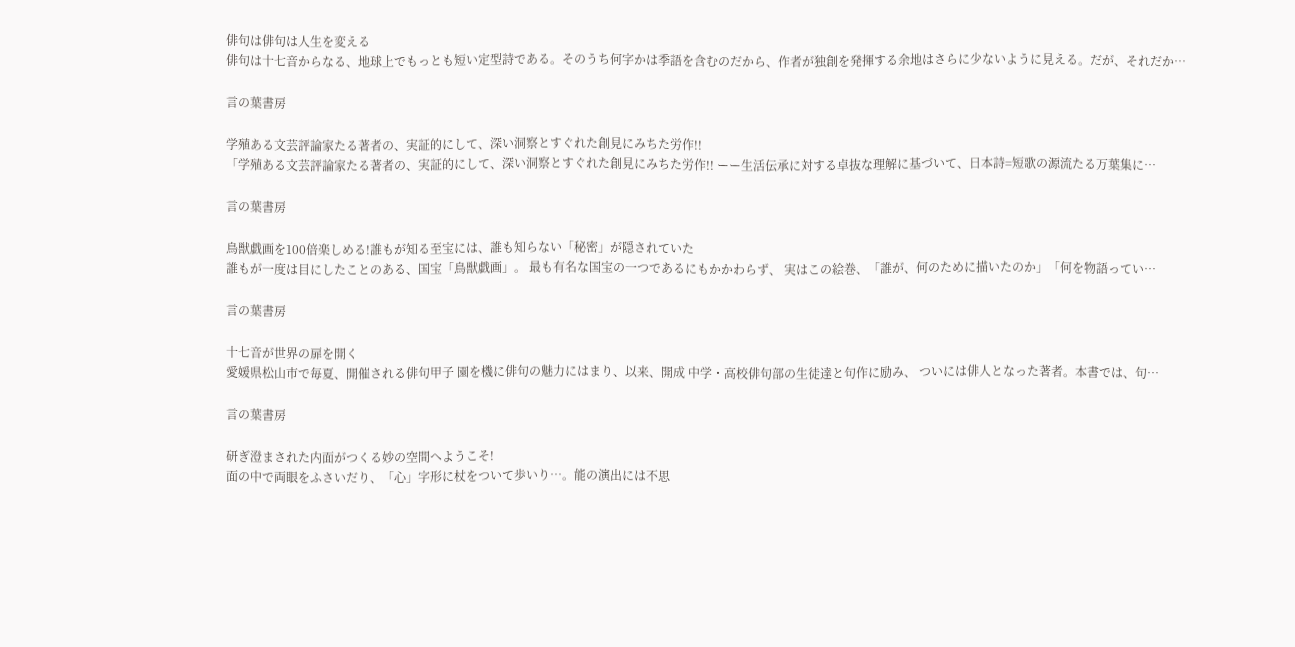俳句は俳句は人生を変える
俳句は十七音からなる、地球上でもっとも短い定型詩である。そのうち何字かは季語を含むのだから、作者が独創を発揮する余地はさらに少ないように見える。だが、それだか…

言の葉書房

学殖ある文芸評論家たる著者の、実証的にして、深い洞察とすぐれた創見にみちた労作!!
「学殖ある文芸評論家たる著者の、実証的にして、深い洞察とすぐれた創見にみちた労作!! ーー生活伝承に対する卓抜な理解に基づいて、日本詩=短歌の源流たる万葉集に…

言の葉書房

鳥獣戯画を100倍楽しめる!誰もが知る至宝には、誰も知らない「秘密」が隠されていた
誰もが一度は目にしたことのある、国宝「鳥獣戯画」。 最も有名な国宝の一つであるにもかかわらず、 実はこの絵巻、「誰が、何のために描いたのか」「何を物語ってい…

言の葉書房

十七音が世界の扉を開く
愛媛県松山市で毎夏、開催される俳句甲子 園を機に俳句の魅力にはまり、以来、開成 中学・高校俳句部の生徒達と句作に励み、 ついには俳人となった著者。本書では、句…

言の葉書房

研ぎ澄まされた内面がつくる妙の空間へようこそ!
面の中で両眼をふさいだり、「心」字形に杖をついて歩いり…。能の演出には不思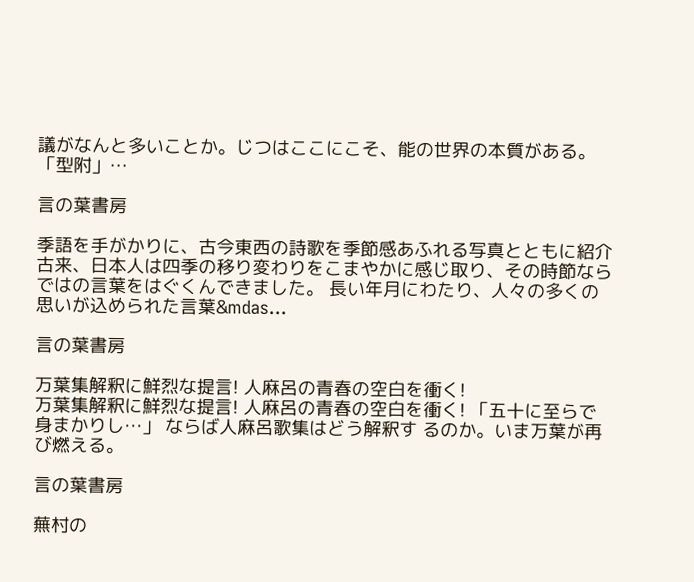議がなんと多いことか。じつはここにこそ、能の世界の本質がある。「型附」…

言の葉書房

季語を手がかりに、古今東西の詩歌を季節感あふれる写真とともに紹介
古来、日本人は四季の移り変わりをこまやかに感じ取り、その時節ならではの言葉をはぐくんできました。 長い年月にわたり、人々の多くの思いが込められた言葉&mdas…

言の葉書房

万葉集解釈に鮮烈な提言! 人麻呂の青春の空白を衝く!
万葉集解釈に鮮烈な提言! 人麻呂の青春の空白を衝く! 「五十に至らで身まかりし…」 ならば人麻呂歌集はどう解釈す るのか。いま万葉が再び燃える。

言の葉書房

蕪村の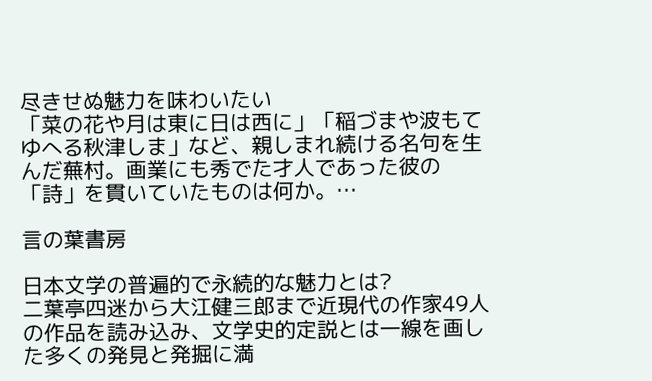尽きせぬ魅力を味わいたい
「菜の花や月は東に日は西に」「稲づまや波もてゆへる秋津しま」など、親しまれ続ける名句を生んだ蕪村。画業にも秀でた才人であった彼の「詩」を貫いていたものは何か。…

言の葉書房

日本文学の普遍的で永続的な魅力とは?
二葉亭四迷から大江健三郎まで近現代の作家49人の作品を読み込み、文学史的定説とは一線を画した多くの発見と発掘に満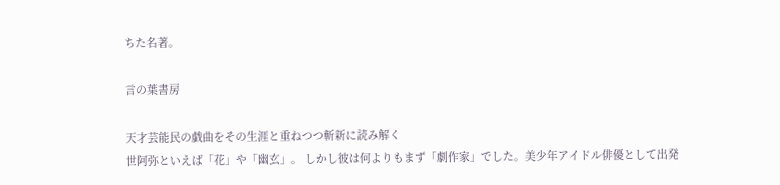ちた名著。

言の葉書房

天才芸能民の戯曲をその生涯と重ねつつ斬新に読み解く
世阿弥といえば「花」や「幽玄」。 しかし彼は何よりもまず「劇作家」でした。美少年アイドル俳優として出発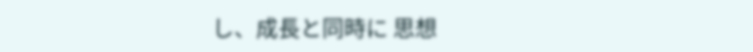し、成長と同時に 思想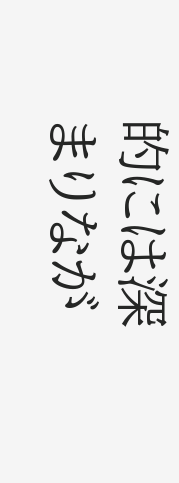的には深まりなが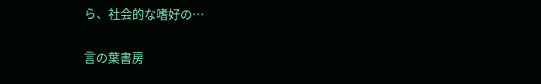ら、社会的な嗜好の…

言の葉書房